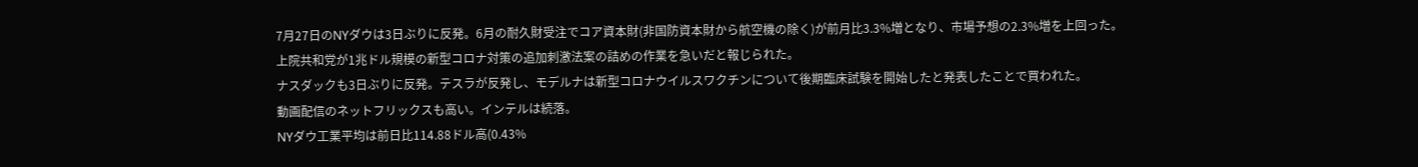7月27日のNYダウは3日ぶりに反発。6月の耐久財受注でコア資本財(非国防資本財から航空機の除く)が前月比3.3%増となり、市場予想の2.3%増を上回った。
上院共和党が1兆ドル規模の新型コロナ対策の追加刺激法案の詰めの作業を急いだと報じられた。
ナスダックも3日ぶりに反発。テスラが反発し、モデルナは新型コロナウイルスワクチンについて後期臨床試験を開始したと発表したことで買われた。
動画配信のネットフリックスも高い。インテルは続落。
NYダウ工業平均は前日比114.88ドル高(0.43%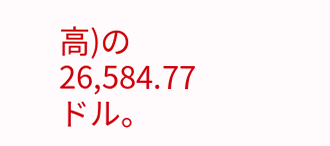高)の26,584.77ドル。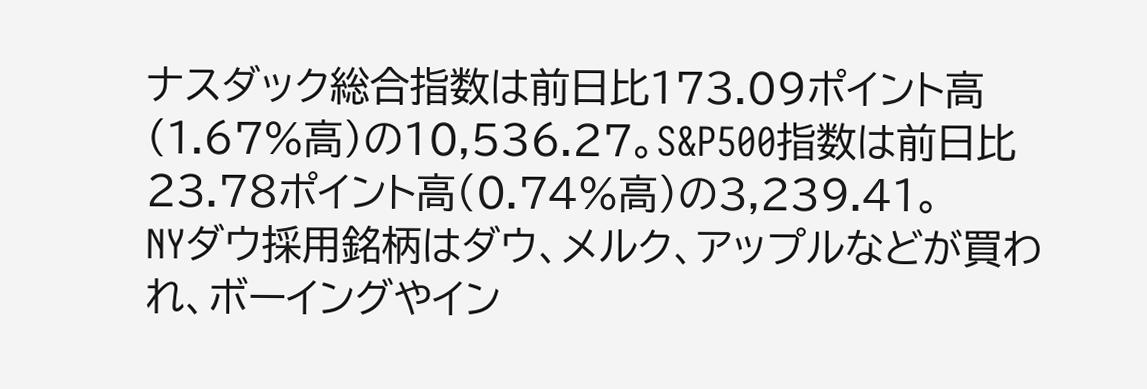ナスダック総合指数は前日比173.09ポイント高(1.67%高)の10,536.27。S&P500指数は前日比23.78ポイント高(0.74%高)の3,239.41。
NYダウ採用銘柄はダウ、メルク、アップルなどが買われ、ボーイングやイン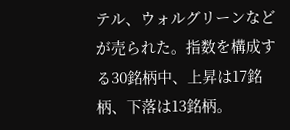テル、ウォルグリーンなどが売られた。指数を構成する30銘柄中、上昇は17銘柄、下落は13銘柄。